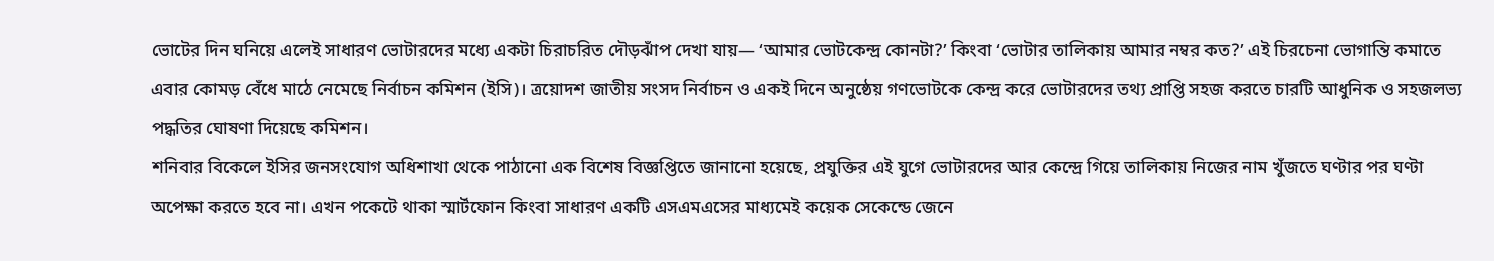ভোটের দিন ঘনিয়ে এলেই সাধারণ ভোটারদের মধ্যে একটা চিরাচরিত দৌড়ঝাঁপ দেখা যায়— ‘আমার ভোটকেন্দ্র কোনটা?’ কিংবা ‘ভোটার তালিকায় আমার নম্বর কত?’ এই চিরচেনা ভোগান্তি কমাতে এবার কোমড় বেঁধে মাঠে নেমেছে নির্বাচন কমিশন (ইসি)। ত্রয়োদশ জাতীয় সংসদ নির্বাচন ও একই দিনে অনুষ্ঠেয় গণভোটকে কেন্দ্র করে ভোটারদের তথ্য প্রাপ্তি সহজ করতে চারটি আধুনিক ও সহজলভ্য পদ্ধতির ঘোষণা দিয়েছে কমিশন।
শনিবার বিকেলে ইসির জনসংযোগ অধিশাখা থেকে পাঠানো এক বিশেষ বিজ্ঞপ্তিতে জানানো হয়েছে, প্রযুক্তির এই যুগে ভোটারদের আর কেন্দ্রে গিয়ে তালিকায় নিজের নাম খুঁজতে ঘণ্টার পর ঘণ্টা অপেক্ষা করতে হবে না। এখন পকেটে থাকা স্মার্টফোন কিংবা সাধারণ একটি এসএমএসের মাধ্যমেই কয়েক সেকেন্ডে জেনে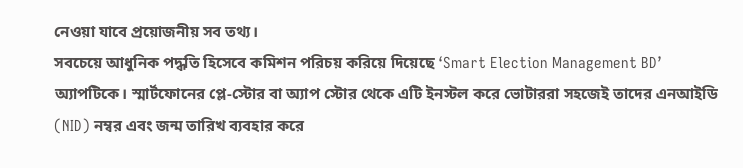নেওয়া যাবে প্রয়োজনীয় সব তথ্য।
সবচেয়ে আধুনিক পদ্ধতি হিসেবে কমিশন পরিচয় করিয়ে দিয়েছে ‘Smart Election Management BD’ অ্যাপটিকে। স্মার্টফোনের প্লে-স্টোর বা অ্যাপ স্টোর থেকে এটি ইনস্টল করে ভোটাররা সহজেই তাদের এনআইডি (NID) নম্বর এবং জন্ম তারিখ ব্যবহার করে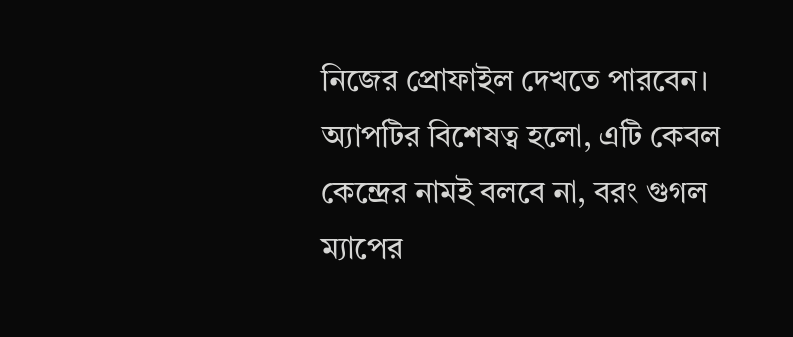নিজের প্রোফাইল দেখতে পারবেন। অ্যাপটির বিশেষত্ব হলো, এটি কেবল কেন্দ্রের নামই বলবে না, বরং গুগল ম্যাপের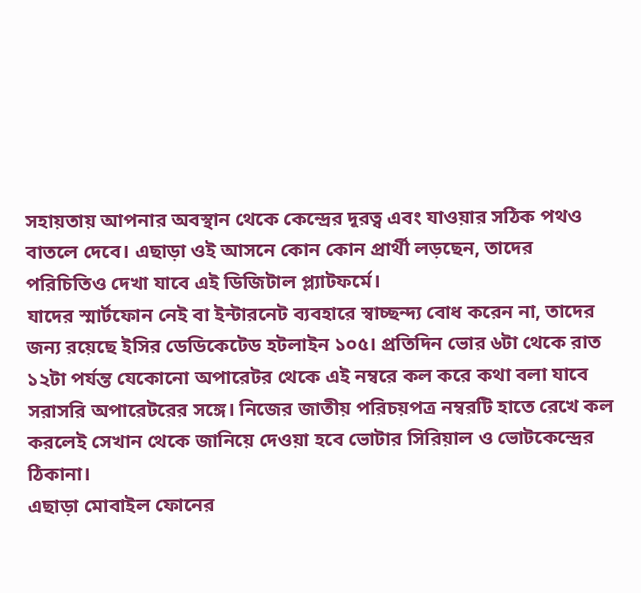সহায়তায় আপনার অবস্থান থেকে কেন্দ্রের দূরত্ব এবং যাওয়ার সঠিক পথও বাতলে দেবে। এছাড়া ওই আসনে কোন কোন প্রার্থী লড়ছেন, তাদের পরিচিতিও দেখা যাবে এই ডিজিটাল প্ল্যাটফর্মে।
যাদের স্মার্টফোন নেই বা ইন্টারনেট ব্যবহারে স্বাচ্ছন্দ্য বোধ করেন না, তাদের জন্য রয়েছে ইসির ডেডিকেটেড হটলাইন ১০৫। প্রতিদিন ভোর ৬টা থেকে রাত ১২টা পর্যন্ত যেকোনো অপারেটর থেকে এই নম্বরে কল করে কথা বলা যাবে সরাসরি অপারেটরের সঙ্গে। নিজের জাতীয় পরিচয়পত্র নম্বরটি হাতে রেখে কল করলেই সেখান থেকে জানিয়ে দেওয়া হবে ভোটার সিরিয়াল ও ভোটকেন্দ্রের ঠিকানা।
এছাড়া মোবাইল ফোনের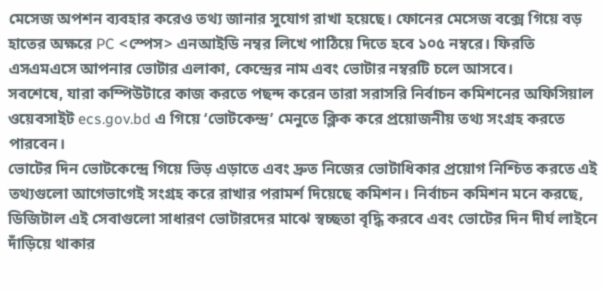মেসেজ অপশন ব্যবহার করেও তথ্য জানার সুযোগ রাখা হয়েছে। ফোনের মেসেজ বক্সে গিয়ে বড় হাতের অক্ষরে PC <স্পেস> এনআইডি নম্বর লিখে পাঠিয়ে দিতে হবে ১০৫ নম্বরে। ফিরতি এসএমএসে আপনার ভোটার এলাকা, কেন্দ্রের নাম এবং ভোটার নম্বরটি চলে আসবে।
সবশেষে, যারা কম্পিউটারে কাজ করতে পছন্দ করেন তারা সরাসরি নির্বাচন কমিশনের অফিসিয়াল ওয়েবসাইট ecs.gov.bd এ গিয়ে ‘ভোটকেন্দ্র’ মেনুতে ক্লিক করে প্রয়োজনীয় তথ্য সংগ্রহ করতে পারবেন।
ভোটের দিন ভোটকেন্দ্রে গিয়ে ভিড় এড়াতে এবং দ্রুত নিজের ভোটাধিকার প্রয়োগ নিশ্চিত করতে এই তথ্যগুলো আগেভাগেই সংগ্রহ করে রাখার পরামর্শ দিয়েছে কমিশন। নির্বাচন কমিশন মনে করছে, ডিজিটাল এই সেবাগুলো সাধারণ ভোটারদের মাঝে স্বচ্ছতা বৃদ্ধি করবে এবং ভোটের দিন দীর্ঘ লাইনে দাঁড়িয়ে থাকার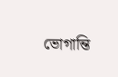ভোগান্তি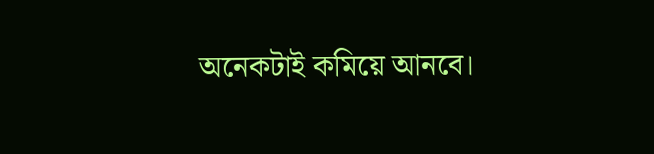অনেকটাই কমিয়ে আনবে।